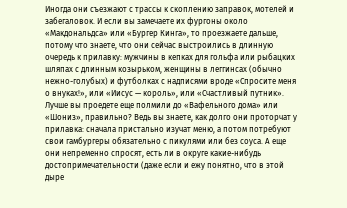Иногда они съезжают с трассы к скоплению заправок, мотелей и забегаловок. И если вы замечаете их фургоны около «Макдональдса» или «Бургер Кинга», то проезжаете дальше, потому что знаете, что они сейчас выстроились в длинную очередь к прилавку: мужчины в кепках для гольфа или рыбацких шляпах с длинным козырьком, женщины в леггинсах (обычно нежно-голубых) и футболках с надписями вроде «Спросите меня о внуках!», или «Иисус — король», или «Счастливый путник». Лучше вы проедете еще полмили до «Вафельного дома» или «Шониз», правильно? Ведь вы знаете, как долго они проторчат у прилавка: сначала пристально изучат меню, а потом потребуют свои гамбургеры обязательно с пикулями или без соуса. А еще они непременно спросят, есть ли в округе какие-нибудь достопримечательности (даже если и ежу понятно, что в этой дыре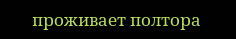проживает полтора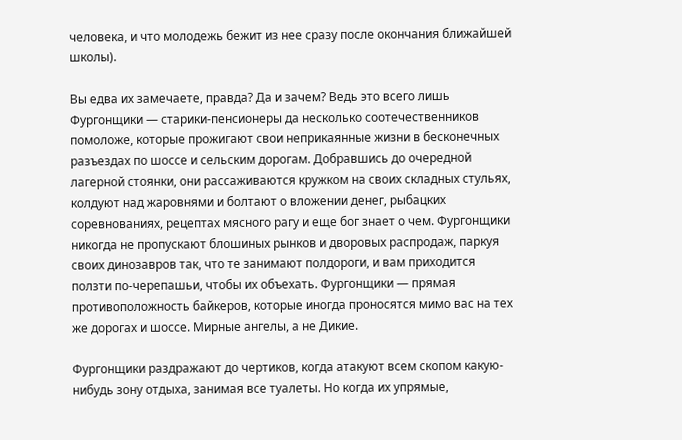человека, и что молодежь бежит из нее сразу после окончания ближайшей школы).

Вы едва их замечаете, правда? Да и зачем? Ведь это всего лишь Фургонщики — старики-пенсионеры да несколько соотечественников помоложе, которые прожигают свои неприкаянные жизни в бесконечных разъездах по шоссе и сельским дорогам. Добравшись до очередной лагерной стоянки, они рассаживаются кружком на своих складных стульях, колдуют над жаровнями и болтают о вложении денег, рыбацких соревнованиях, рецептах мясного рагу и еще бог знает о чем. Фургонщики никогда не пропускают блошиных рынков и дворовых распродаж, паркуя своих динозавров так, что те занимают полдороги, и вам приходится ползти по-черепашьи, чтобы их объехать. Фургонщики — прямая противоположность байкеров, которые иногда проносятся мимо вас на тех же дорогах и шоссе. Мирные ангелы, а не Дикие.

Фургонщики раздражают до чертиков, когда атакуют всем скопом какую-нибудь зону отдыха, занимая все туалеты. Но когда их упрямые,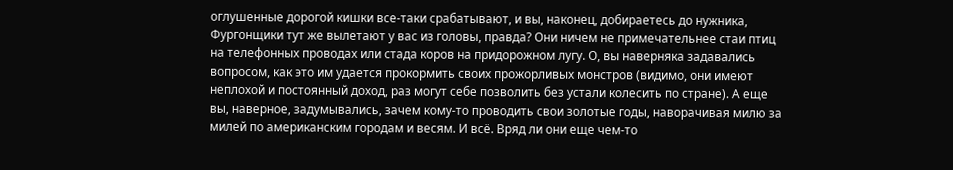оглушенные дорогой кишки все-таки срабатывают, и вы, наконец, добираетесь до нужника, Фургонщики тут же вылетают у вас из головы, правда? Они ничем не примечательнее стаи птиц на телефонных проводах или стада коров на придорожном лугу. О, вы наверняка задавались вопросом, как это им удается прокормить своих прожорливых монстров (видимо, они имеют неплохой и постоянный доход, раз могут себе позволить без устали колесить по стране). А еще вы, наверное, задумывались, зачем кому-то проводить свои золотые годы, наворачивая милю за милей по американским городам и весям. И всё. Вряд ли они еще чем-то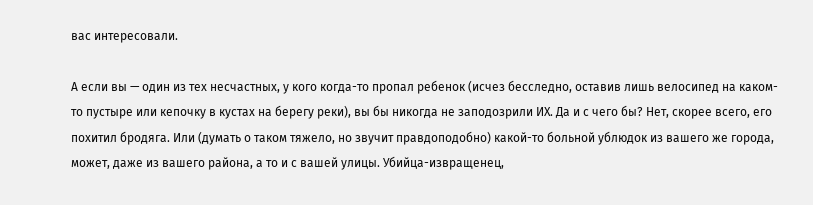вас интересовали.

А если вы — один из тех несчастных, у кого когда-то пропал ребенок (исчез бесследно, оставив лишь велосипед на каком-то пустыре или кепочку в кустах на берегу реки), вы бы никогда не заподозрили ИХ. Да и с чего бы? Нет, скорее всего, его похитил бродяга. Или (думать о таком тяжело, но звучит правдоподобно) какой-то больной ублюдок из вашего же города, может, даже из вашего района, а то и с вашей улицы. Убийца-извращенец,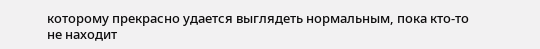которому прекрасно удается выглядеть нормальным, пока кто-то не находит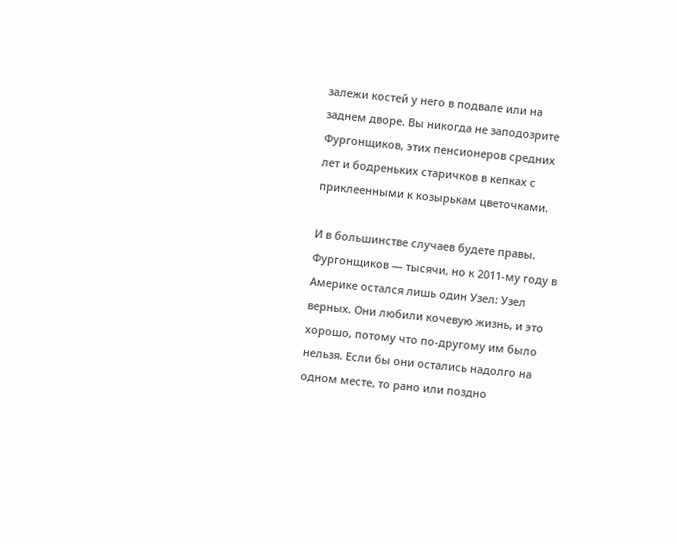залежи костей у него в подвале или на заднем дворе. Вы никогда не заподозрите Фургонщиков, этих пенсионеров средних лет и бодреньких старичков в кепках с приклеенными к козырькам цветочками.

И в большинстве случаев будете правы. Фургонщиков — тысячи, но к 2011-му году в Америке остался лишь один Узел: Узел верных. Они любили кочевую жизнь, и это хорошо, потому что по-другому им было нельзя. Если бы они остались надолго на одном месте, то рано или поздно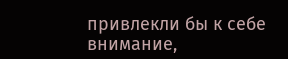привлекли бы к себе внимание,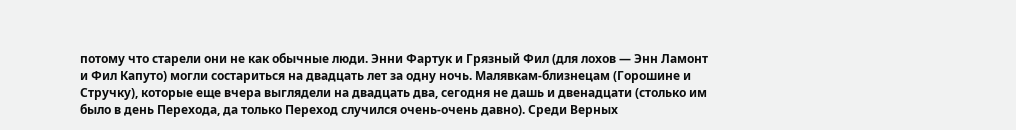потому что старели они не как обычные люди. Энни Фартук и Грязный Фил (для лохов — Энн Ламонт и Фил Капуто) могли состариться на двадцать лет за одну ночь. Малявкам-близнецам (Горошине и Стручку), которые еще вчера выглядели на двадцать два, сегодня не дашь и двенадцати (столько им было в день Перехода, да только Переход случился очень-очень давно). Среди Верных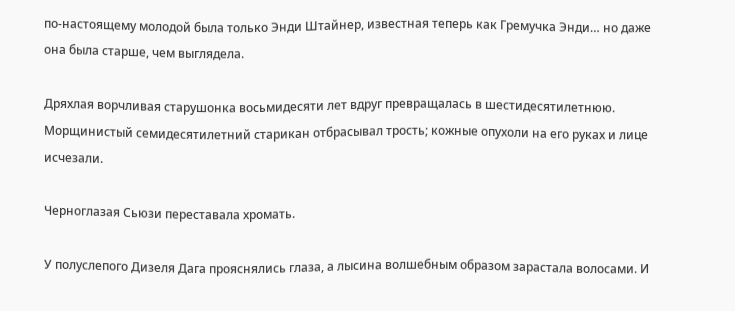по-настоящему молодой была только Энди Штайнер, известная теперь как Гремучка Энди… но даже она была старше, чем выглядела.

Дряхлая ворчливая старушонка восьмидесяти лет вдруг превращалась в шестидесятилетнюю. Морщинистый семидесятилетний старикан отбрасывал трость; кожные опухоли на его руках и лице исчезали.

Черноглазая Сьюзи переставала хромать.

У полуслепого Дизеля Дага прояснялись глаза, а лысина волшебным образом зарастала волосами. И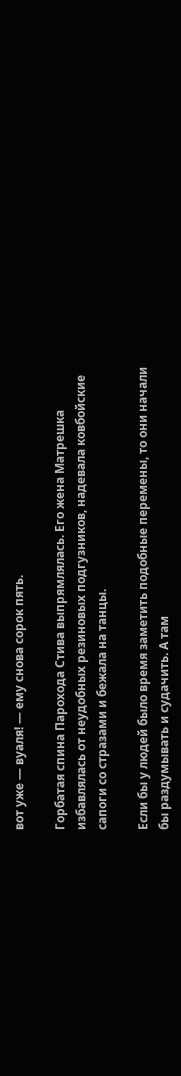вот уже — вуаля! — ему снова сорок пять.

Горбатая спина Парохода Стива выпрямлялась. Его жена Матрешка избавлялась от неудобных резиновых подгузников, надевала ковбойские сапоги со стразами и бежала на танцы.

Если бы у людей было время заметить подобные перемены, то они начали бы раздумывать и судачить. А там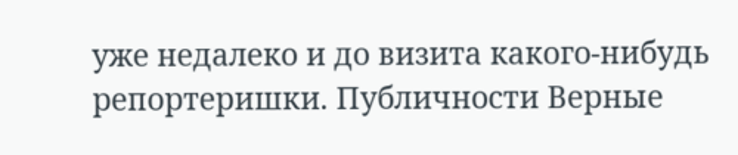уже недалеко и до визита какого-нибудь репортеришки. Публичности Верные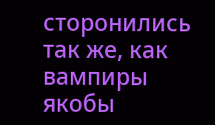сторонились так же, как вампиры якобы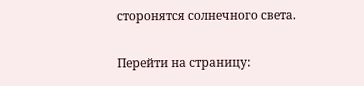сторонятся солнечного света.

Перейти на страницу: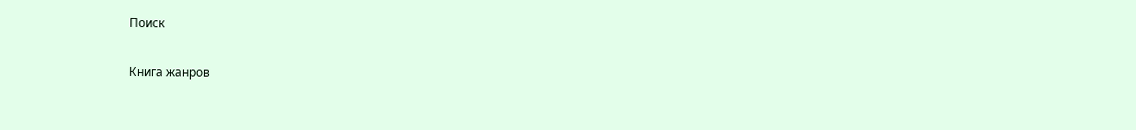Поиск

Книга жанров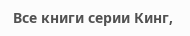Все книги серии Кинг,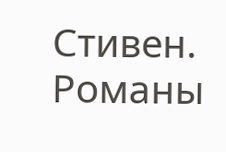Стивен. Романы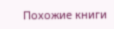Похожие книги